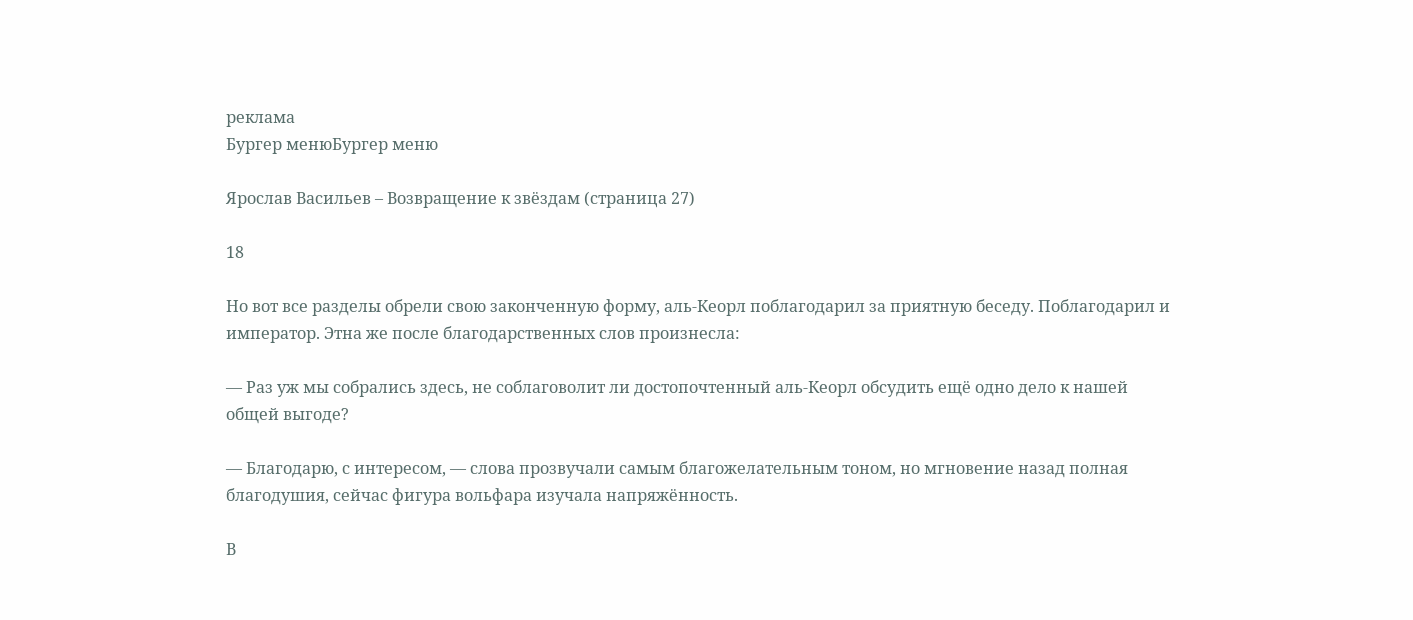реклама
Бургер менюБургер меню

Ярослав Васильев – Возвращение к звёздам (страница 27)

18

Но вот все разделы обрели свою законченную форму, аль-Кеорл поблагодарил за приятную беседу. Поблагодарил и император. Этна же после благодарственных слов произнесла:

— Раз уж мы собрались здесь, не соблаговолит ли достопочтенный аль-Кеорл обсудить ещё одно дело к нашей общей выгоде?

— Благодарю, с интересом, — слова прозвучали самым благожелательным тоном, но мгновение назад полная благодушия, сейчас фигура вольфара изучала напряжённость.

В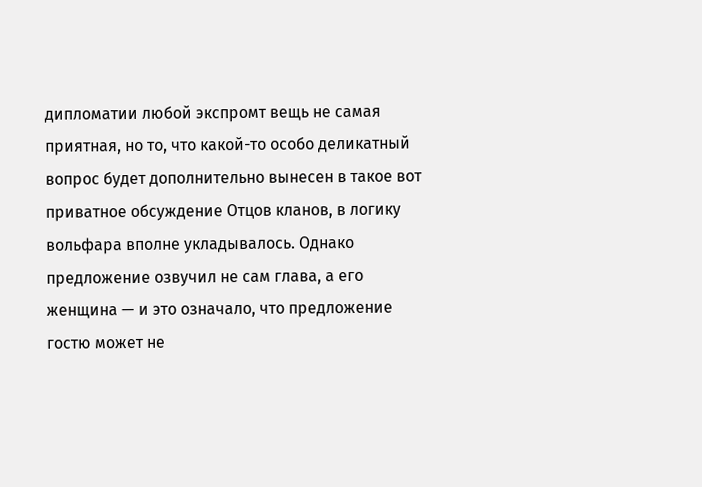дипломатии любой экспромт вещь не самая приятная, но то, что какой-то особо деликатный вопрос будет дополнительно вынесен в такое вот приватное обсуждение Отцов кланов, в логику вольфара вполне укладывалось. Однако предложение озвучил не сам глава, а его женщина — и это означало, что предложение гостю может не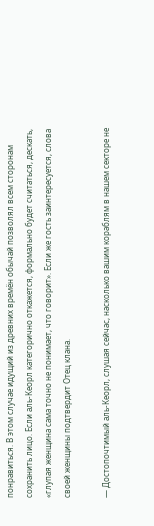понравиться. В этом случае идущий из древних времён обычай позволял всем сторонам сохранить лицо. Если аль-Кеорл категорично откажется, формально будет считаться, дескать, «глупая женщина сама точно не понимает, что говорит». Если же гость заинтересуется, слова своей женщины подтвердит Отец клана.

— Достопочтимый аль-Кеорл, слушая сейчас, насколько вашим кораблям в нашем секторе не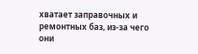хватает заправочных и ремонтных баз, из-за чего они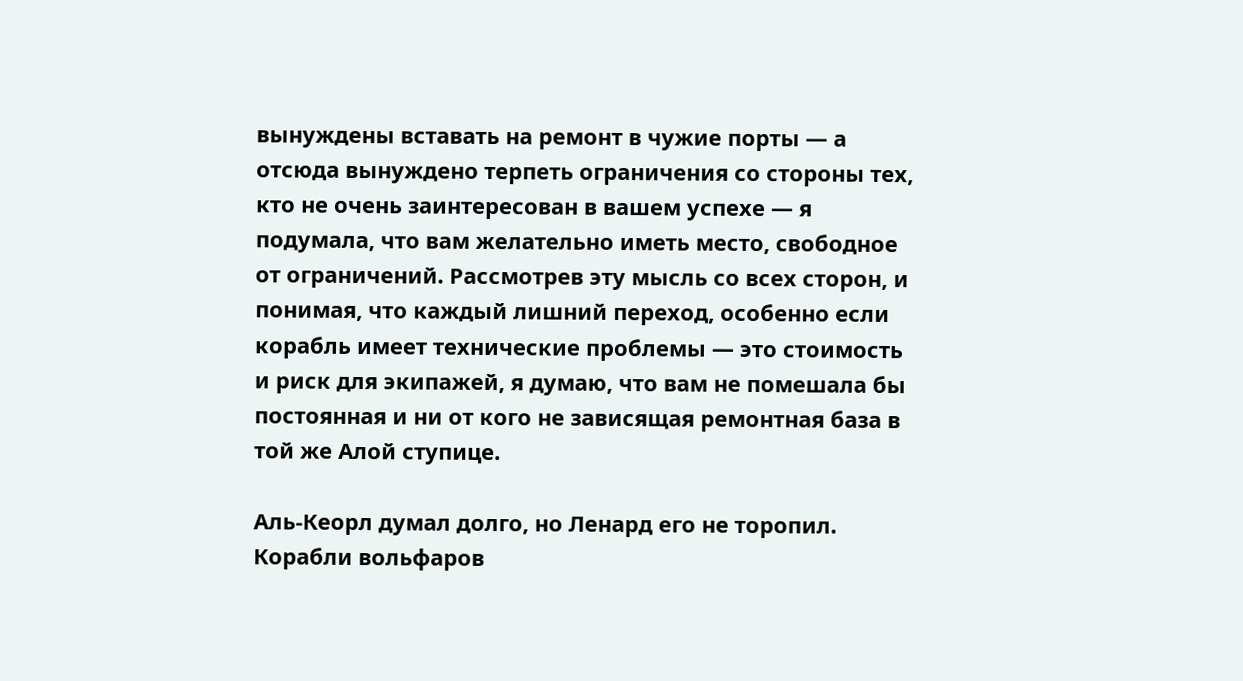вынуждены вставать на ремонт в чужие порты — а отсюда вынуждено терпеть ограничения со стороны тех, кто не очень заинтересован в вашем успехе — я подумала, что вам желательно иметь место, свободное от ограничений. Рассмотрев эту мысль со всех сторон, и понимая, что каждый лишний переход, особенно если корабль имеет технические проблемы — это стоимость и риск для экипажей, я думаю, что вам не помешала бы постоянная и ни от кого не зависящая ремонтная база в той же Алой ступице.

Аль-Кеорл думал долго, но Ленард его не торопил. Корабли вольфаров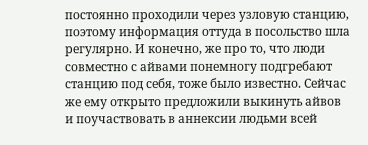постоянно проходили через узловую станцию, поэтому информация оттуда в посольство шла регулярно. И конечно, же про то, что люди совместно с айвами понемногу подгребают станцию под себя, тоже было известно. Сейчас же ему открыто предложили выкинуть айвов и поучаствовать в аннексии людьми всей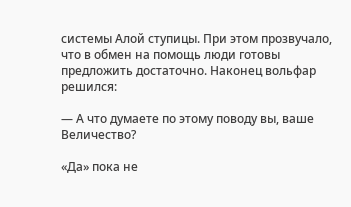системы Алой ступицы. При этом прозвучало, что в обмен на помощь люди готовы предложить достаточно. Наконец вольфар решился:

— А что думаете по этому поводу вы, ваше Величество?

«Да» пока не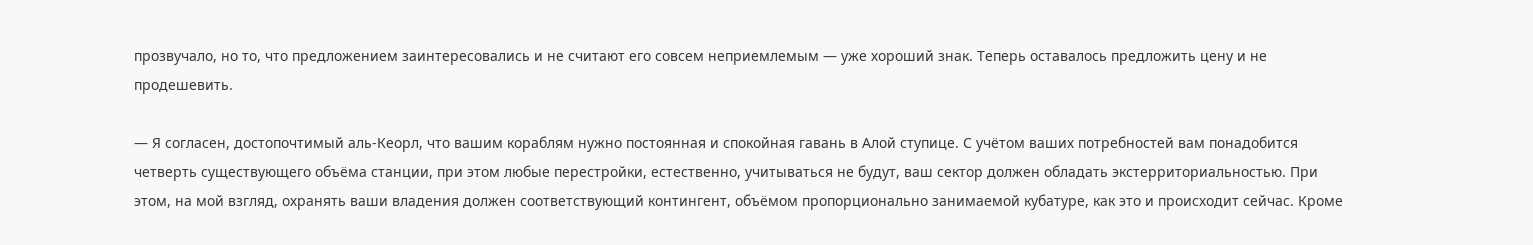прозвучало, но то, что предложением заинтересовались и не считают его совсем неприемлемым — уже хороший знак. Теперь оставалось предложить цену и не продешевить.

— Я согласен, достопочтимый аль-Кеорл, что вашим кораблям нужно постоянная и спокойная гавань в Алой ступице. С учётом ваших потребностей вам понадобится четверть существующего объёма станции, при этом любые перестройки, естественно, учитываться не будут, ваш сектор должен обладать экстерриториальностью. При этом, на мой взгляд, охранять ваши владения должен соответствующий контингент, объёмом пропорционально занимаемой кубатуре, как это и происходит сейчас. Кроме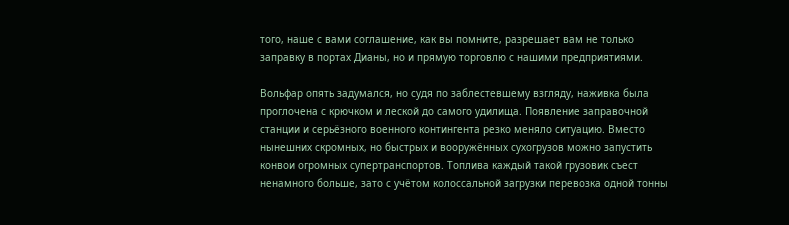того, наше с вами соглашение, как вы помните, разрешает вам не только заправку в портах Дианы, но и прямую торговлю с нашими предприятиями.

Вольфар опять задумался, но судя по заблестевшему взгляду, наживка была проглочена с крючком и леской до самого удилища. Появление заправочной станции и серьёзного военного контингента резко меняло ситуацию. Вместо нынешних скромных, но быстрых и вооружённых сухогрузов можно запустить конвои огромных супертранспортов. Топлива каждый такой грузовик съест ненамного больше, зато с учётом колоссальной загрузки перевозка одной тонны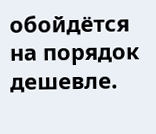обойдётся на порядок дешевле.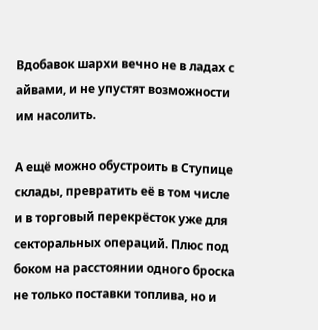Вдобавок шархи вечно не в ладах с айвами, и не упустят возможности им насолить.

А ещё можно обустроить в Ступице склады, превратить её в том числе и в торговый перекрёсток уже для секторальных операций. Плюс под боком на расстоянии одного броска не только поставки топлива, но и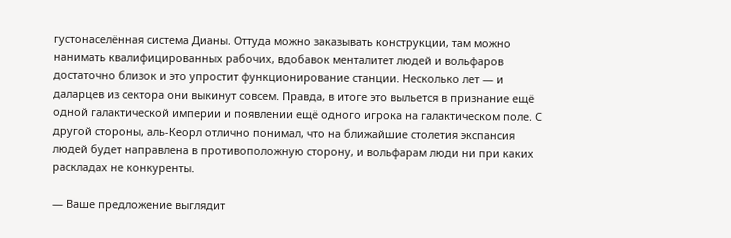густонаселённая система Дианы. Оттуда можно заказывать конструкции, там можно нанимать квалифицированных рабочих, вдобавок менталитет людей и вольфаров достаточно близок и это упростит функционирование станции. Несколько лет — и даларцев из сектора они выкинут совсем. Правда, в итоге это выльется в признание ещё одной галактической империи и появлении ещё одного игрока на галактическом поле. С другой стороны, аль-Кеорл отлично понимал, что на ближайшие столетия экспансия людей будет направлена в противоположную сторону, и вольфарам люди ни при каких раскладах не конкуренты.

— Ваше предложение выглядит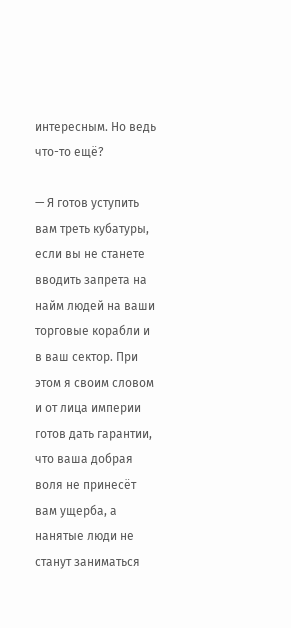интересным. Но ведь что-то ещё?

— Я готов уступить вам треть кубатуры, если вы не станете вводить запрета на найм людей на ваши торговые корабли и в ваш сектор. При этом я своим словом и от лица империи готов дать гарантии, что ваша добрая воля не принесёт вам ущерба, а нанятые люди не станут заниматься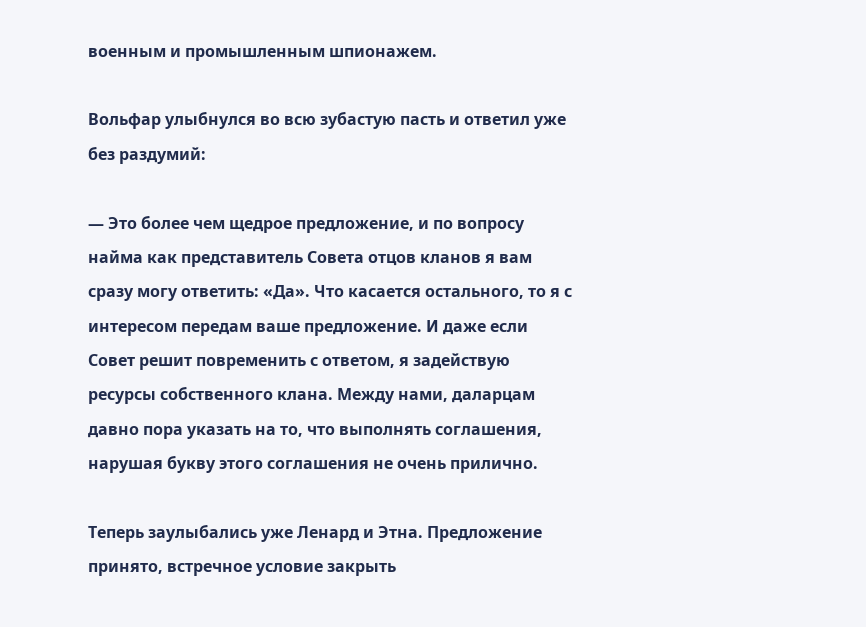военным и промышленным шпионажем.

Вольфар улыбнулся во всю зубастую пасть и ответил уже без раздумий:

— Это более чем щедрое предложение, и по вопросу найма как представитель Совета отцов кланов я вам сразу могу ответить: «Да». Что касается остального, то я с интересом передам ваше предложение. И даже если Совет решит повременить с ответом, я задействую ресурсы собственного клана. Между нами, даларцам давно пора указать на то, что выполнять соглашения, нарушая букву этого соглашения не очень прилично.

Теперь заулыбались уже Ленард и Этна. Предложение принято, встречное условие закрыть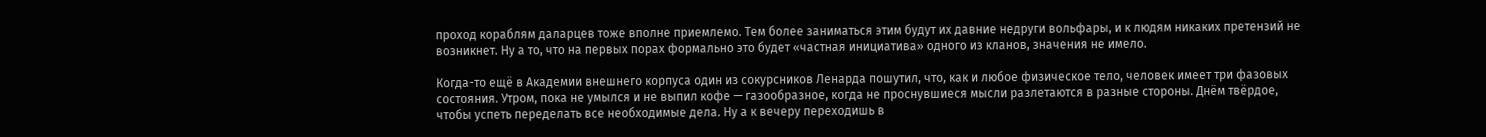проход кораблям даларцев тоже вполне приемлемо. Тем более заниматься этим будут их давние недруги вольфары, и к людям никаких претензий не возникнет. Ну а то, что на первых порах формально это будет «частная инициатива» одного из кланов, значения не имело.

Когда-то ещё в Академии внешнего корпуса один из сокурсников Ленарда пошутил, что, как и любое физическое тело, человек имеет три фазовых состояния. Утром, пока не умылся и не выпил кофе — газообразное, когда не проснувшиеся мысли разлетаются в разные стороны. Днём твёрдое, чтобы успеть переделать все необходимые дела. Ну а к вечеру переходишь в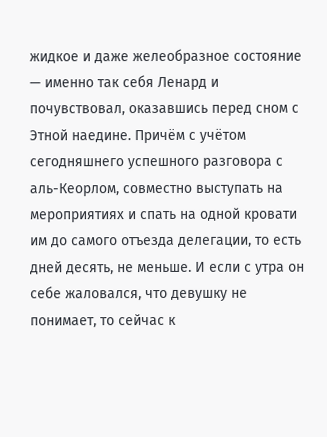жидкое и даже желеобразное состояние — именно так себя Ленард и почувствовал, оказавшись перед сном с Этной наедине. Причём с учётом сегодняшнего успешного разговора с аль-Кеорлом, совместно выступать на мероприятиях и спать на одной кровати им до самого отъезда делегации, то есть дней десять, не меньше. И если с утра он себе жаловался, что девушку не понимает, то сейчас к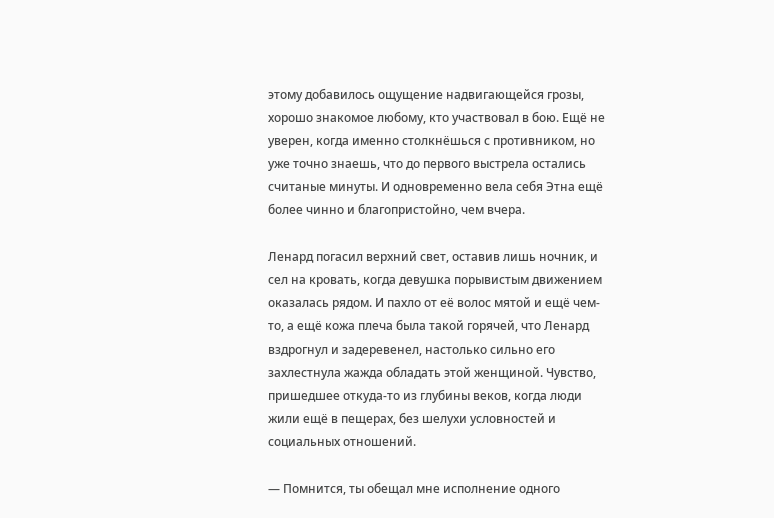этому добавилось ощущение надвигающейся грозы, хорошо знакомое любому, кто участвовал в бою. Ещё не уверен, когда именно столкнёшься с противником, но уже точно знаешь, что до первого выстрела остались считаные минуты. И одновременно вела себя Этна ещё более чинно и благопристойно, чем вчера.

Ленард погасил верхний свет, оставив лишь ночник, и сел на кровать, когда девушка порывистым движением оказалась рядом. И пахло от её волос мятой и ещё чем-то, а ещё кожа плеча была такой горячей, что Ленард вздрогнул и задеревенел, настолько сильно его захлестнула жажда обладать этой женщиной. Чувство, пришедшее откуда-то из глубины веков, когда люди жили ещё в пещерах, без шелухи условностей и социальных отношений.

— Помнится, ты обещал мне исполнение одного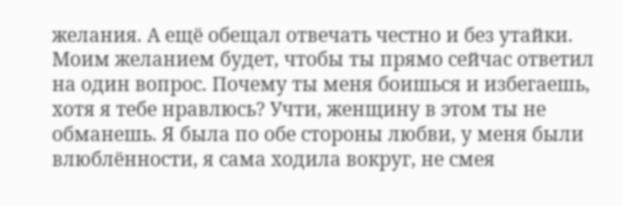желания. А ещё обещал отвечать честно и без утайки. Моим желанием будет, чтобы ты прямо сейчас ответил на один вопрос. Почему ты меня боишься и избегаешь, хотя я тебе нравлюсь? Учти, женщину в этом ты не обманешь. Я была по обе стороны любви, у меня были влюблённости, я сама ходила вокруг, не смея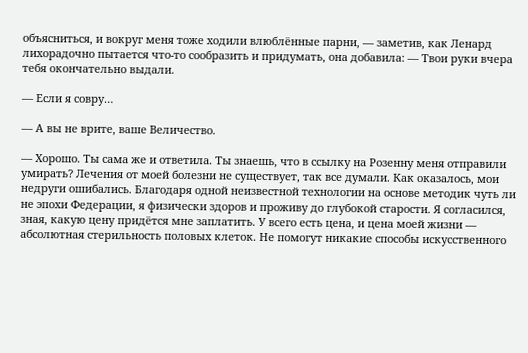объясниться, и вокруг меня тоже ходили влюблённые парни, — заметив, как Ленард лихорадочно пытается что-то сообразить и придумать, она добавила: — Твои руки вчера тебя окончательно выдали.

— Если я совру…

— А вы не врите, ваше Величество.

— Хорошо. Ты сама же и ответила. Ты знаешь, что в ссылку на Розенну меня отправили умирать? Лечения от моей болезни не существует, так все думали. Как оказалось, мои недруги ошибались. Благодаря одной неизвестной технологии на основе методик чуть ли не эпохи Федерации, я физически здоров и проживу до глубокой старости. Я согласился, зная, какую цену придётся мне заплатить. У всего есть цена, и цена моей жизни — абсолютная стерильность половых клеток. Не помогут никакие способы искусственного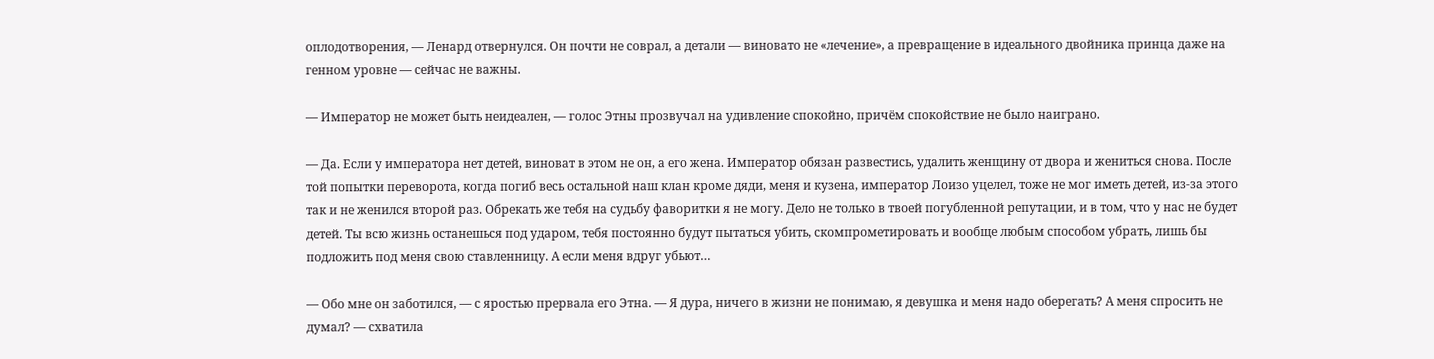оплодотворения, — Ленард отвернулся. Он почти не соврал, а детали — виновато не «лечение», а превращение в идеального двойника принца даже на генном уровне — сейчас не важны.

— Император не может быть неидеален, — голос Этны прозвучал на удивление спокойно, причём спокойствие не было наиграно.

— Да. Если у императора нет детей, виноват в этом не он, а его жена. Император обязан развестись, удалить женщину от двора и жениться снова. После той попытки переворота, когда погиб весь остальной наш клан кроме дяди, меня и кузена, император Лоизо уцелел, тоже не мог иметь детей, из-за этого так и не женился второй раз. Обрекать же тебя на судьбу фаворитки я не могу. Дело не только в твоей погубленной репутации, и в том, что у нас не будет детей. Ты всю жизнь останешься под ударом, тебя постоянно будут пытаться убить, скомпрометировать и вообще любым способом убрать, лишь бы подложить под меня свою ставленницу. А если меня вдруг убьют…

— Обо мне он заботился, — с яростью прервала его Этна. — Я дура, ничего в жизни не понимаю, я девушка и меня надо оберегать? А меня спросить не думал? — схватила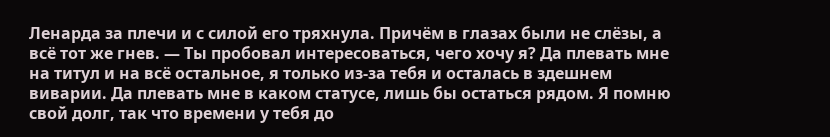Ленарда за плечи и с силой его тряхнула. Причём в глазах были не слёзы, а всё тот же гнев. — Ты пробовал интересоваться, чего хочу я? Да плевать мне на титул и на всё остальное, я только из-за тебя и осталась в здешнем виварии. Да плевать мне в каком статусе, лишь бы остаться рядом. Я помню свой долг, так что времени у тебя до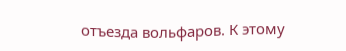отъезда вольфаров. К этому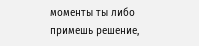моменты ты либо примешь решение,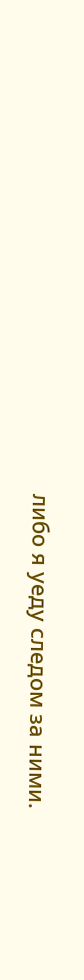либо я уеду следом за ними.